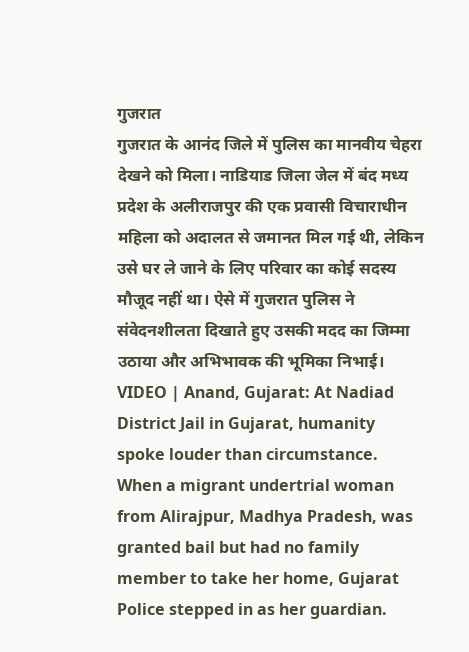गुजरात
गुजरात के आनंद जिले में पुलिस का मानवीय चेहरा देखने को मिला। नाडियाड जिला जेल में बंद मध्य प्रदेश के अलीराजपुर की एक प्रवासी विचाराधीन महिला को अदालत से जमानत मिल गई थी, लेकिन उसे घर ले जाने के लिए परिवार का कोई सदस्य मौजूद नहीं था। ऐसे में गुजरात पुलिस ने संवेदनशीलता दिखाते हुए उसकी मदद का जिम्मा उठाया और अभिभावक की भूमिका निभाई।
VIDEO | Anand, Gujarat: At Nadiad District Jail in Gujarat, humanity spoke louder than circumstance. When a migrant undertrial woman from Alirajpur, Madhya Pradesh, was granted bail but had no family member to take her home, Gujarat Police stepped in as her guardian.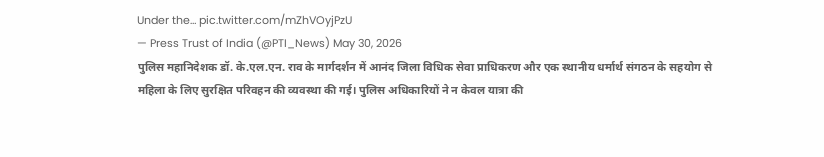Under the… pic.twitter.com/mZhVOyjPzU
— Press Trust of India (@PTI_News) May 30, 2026
पुलिस महानिदेशक डॉ. के.एल.एन. राव के मार्गदर्शन में आनंद जिला विधिक सेवा प्राधिकरण और एक स्थानीय धर्मार्थ संगठन के सहयोग से महिला के लिए सुरक्षित परिवहन की व्यवस्था की गई। पुलिस अधिकारियों ने न केवल यात्रा की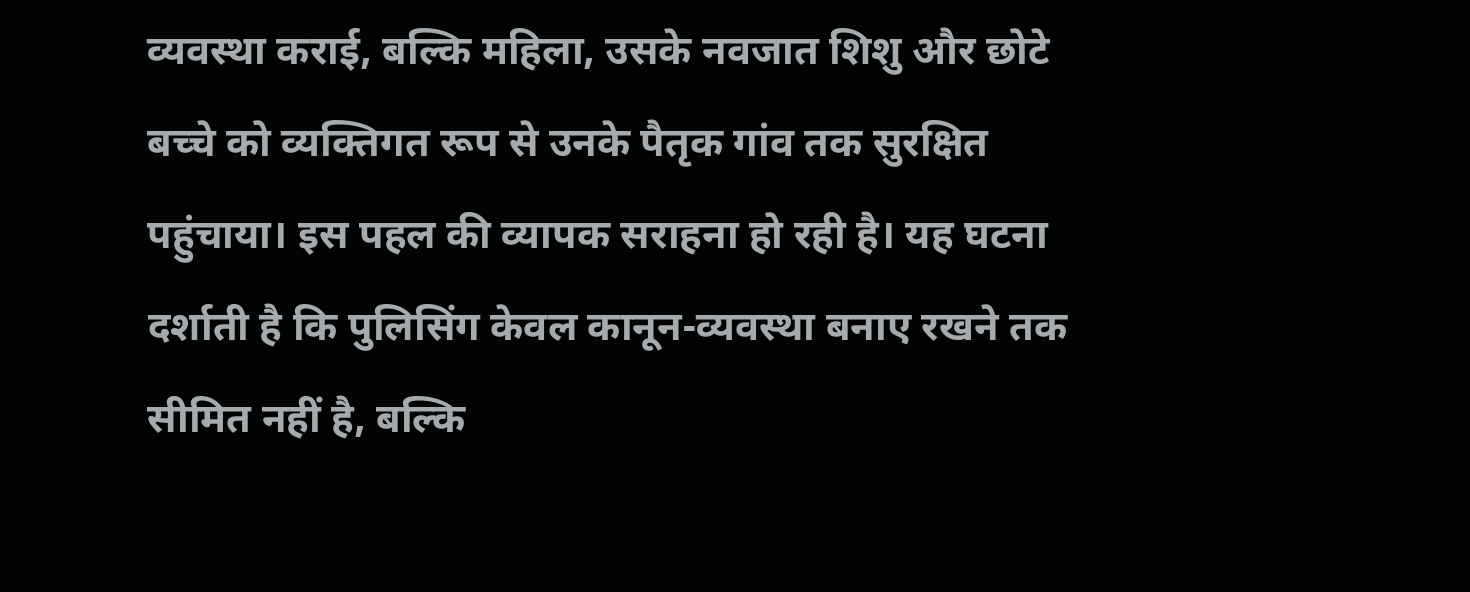व्यवस्था कराई, बल्कि महिला, उसके नवजात शिशु और छोटे बच्चे को व्यक्तिगत रूप से उनके पैतृक गांव तक सुरक्षित पहुंचाया। इस पहल की व्यापक सराहना हो रही है। यह घटना दर्शाती है कि पुलिसिंग केवल कानून-व्यवस्था बनाए रखने तक सीमित नहीं है, बल्कि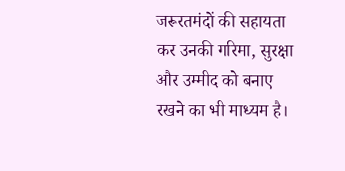जरूरतमंदों की सहायता कर उनकी गरिमा, सुरक्षा और उम्मीद को बनाए रखने का भी माध्यम है।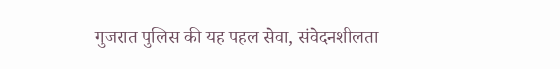गुजरात पुलिस की यह पहल सेवा, संवेदनशीलता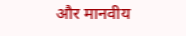और मानवीय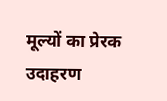मूल्यों का प्रेरक उदाहरण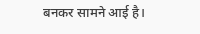बनकर सामने आई है।